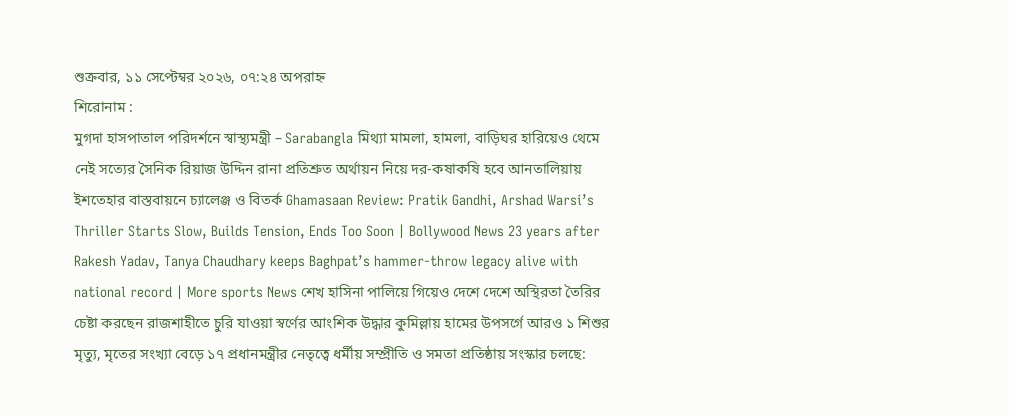শুক্রবার, ১১ সেপ্টেম্বর ২০২৬, ০৭:২৪ অপরাহ্ন
শিরোনাম :
মুগদা হাসপাতাল পরিদর্শনে স্বাস্থ্যমন্ত্রী – Sarabangla মিথ্যা মামলা, হামলা, বাড়িঘর হারিয়েও থেমে নেই সত্যের সৈনিক রিয়াজ উদ্দিন রানা প্রতিশ্রুত অর্থায়ন নিয়ে দর-কষাকষি হবে আনতালিয়ায় ইশতেহার বাস্তবায়নে চ্যালেঞ্জ ও বিতর্ক Ghamasaan Review: Pratik Gandhi, Arshad Warsi’s Thriller Starts Slow, Builds Tension, Ends Too Soon | Bollywood News 23 years after Rakesh Yadav, Tanya Chaudhary keeps Baghpat’s hammer-throw legacy alive with national record | More sports News শেখ হাসিনা পালিয়ে গিয়েও দেশে দেশে অস্থিরতা তৈরির চেষ্টা করছেন রাজশাহীতে চুরি যাওয়া স্বর্ণের আংশিক উদ্ধার কুমিল্লায় হামের উপসর্গে আরও ১ শিশুর মৃত্যু, মৃতের সংখ্যা বেড়ে ১৭ প্রধানমন্ত্রীর নেতৃত্বে ধর্মীয় সম্প্রীতি ও সমতা প্রতিষ্ঠায় সংস্কার চলছে: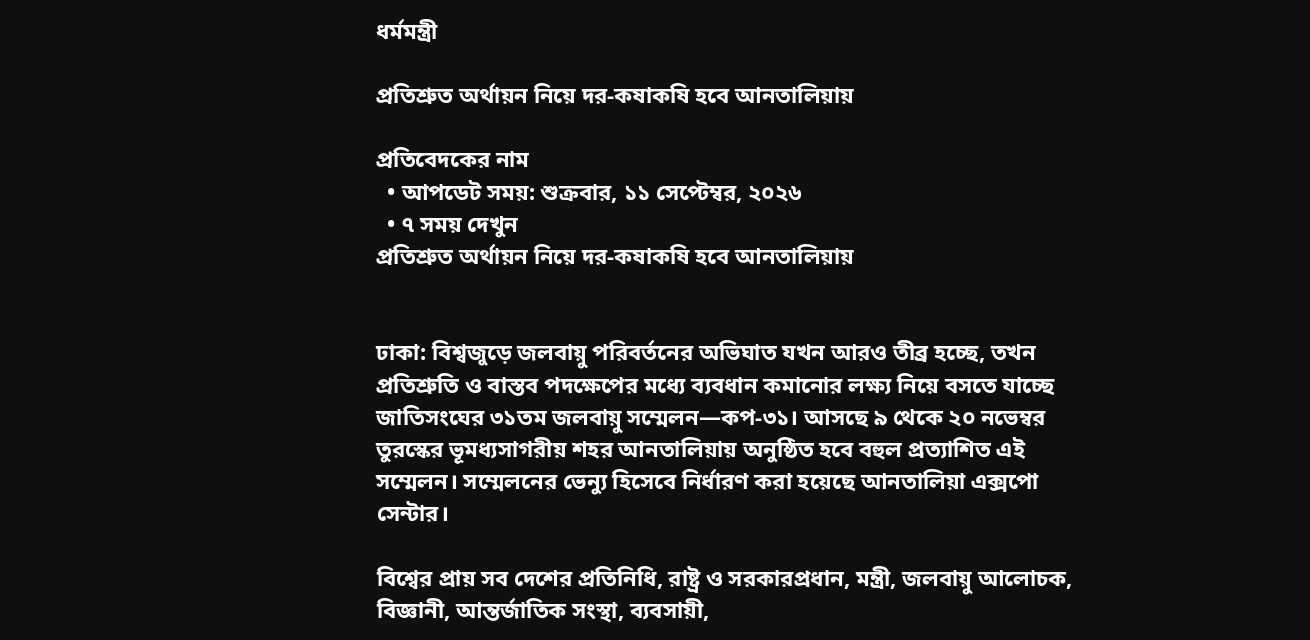ধর্মমন্ত্রী

প্রতিশ্রুত অর্থায়ন নিয়ে দর-কষাকষি হবে আনতালিয়ায়

প্রতিবেদকের নাম
  • আপডেট সময়: শুক্রবার, ১১ সেপ্টেম্বর, ২০২৬
  • ৭ সময় দেখুন
প্রতিশ্রুত অর্থায়ন নিয়ে দর-কষাকষি হবে আনতালিয়ায়


ঢাকা: বিশ্বজুড়ে জলবায়ু পরিবর্তনের অভিঘাত যখন আরও তীব্র হচ্ছে, তখন প্রতিশ্রুতি ও বাস্তব পদক্ষেপের মধ্যে ব্যবধান কমানোর লক্ষ্য নিয়ে বসতে যাচ্ছে জাতিসংঘের ৩১তম জলবায়ু সম্মেলন—কপ-৩১। আসছে ৯ থেকে ২০ নভেম্বর তুরস্কের ভূমধ্যসাগরীয় শহর আনতালিয়ায় অনুষ্ঠিত হবে বহুল প্রত্যাশিত এই সম্মেলন। সম্মেলনের ভেন্যু হিসেবে নির্ধারণ করা হয়েছে আনতালিয়া এক্সপো সেন্টার।

বিশ্বের প্রায় সব দেশের প্রতিনিধি, রাষ্ট্র ও সরকারপ্রধান, মন্ত্রী, জলবায়ু আলোচক, বিজ্ঞানী, আন্তর্জাতিক সংস্থা, ব্যবসায়ী,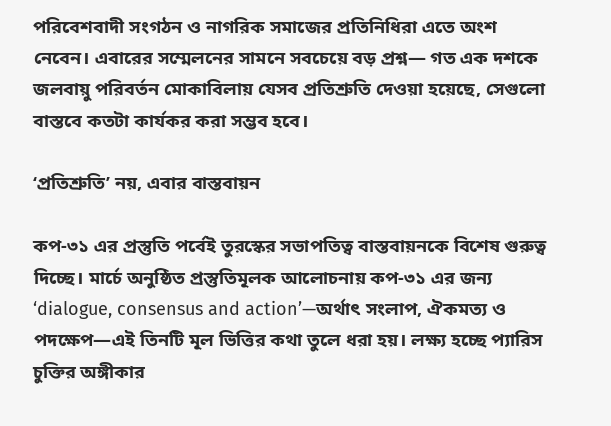পরিবেশবাদী সংগঠন ও নাগরিক সমাজের প্রতিনিধিরা এতে অংশ নেবেন। এবারের সম্মেলনের সামনে সবচেয়ে বড় প্রশ্ন— গত এক দশকে জলবায়ু পরিবর্তন মোকাবিলায় যেসব প্রতিশ্রুতি দেওয়া হয়েছে, সেগুলো বাস্তবে কতটা কার্যকর করা সম্ভব হবে।

‘প্রতিশ্রুতি’ নয়, এবার বাস্তবায়ন

কপ-৩১ এর প্রস্তুতি পর্বেই তুরস্কের সভাপতিত্ব বাস্তবায়নকে বিশেষ গুরুত্ব দিচ্ছে। মার্চে অনুষ্ঠিত প্রস্তুতিমূলক আলোচনায় কপ-৩১ এর জন্য ‘dialogue, consensus and action’—অর্থাৎ সংলাপ, ঐকমত্য ও পদক্ষেপ—এই তিনটি মূল ভিত্তির কথা তুলে ধরা হয়। লক্ষ্য হচ্ছে প্যারিস চুক্তির অঙ্গীকার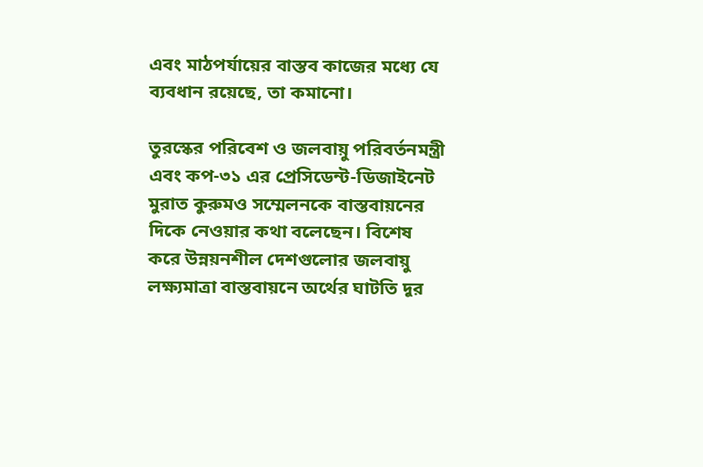এবং মাঠপর্যায়ের বাস্তব কাজের মধ্যে যে ব্যবধান রয়েছে, তা কমানো।

তুরস্কের পরিবেশ ও জলবায়ু পরিবর্তনমন্ত্রী এবং কপ-৩১ এর প্রেসিডেন্ট-ডিজাইনেট মুরাত কুরুমও সম্মেলনকে বাস্তবায়নের দিকে নেওয়ার কথা বলেছেন। বিশেষ করে উন্নয়নশীল দেশগুলোর জলবায়ু লক্ষ্যমাত্রা বাস্তবায়নে অর্থের ঘাটতি দূর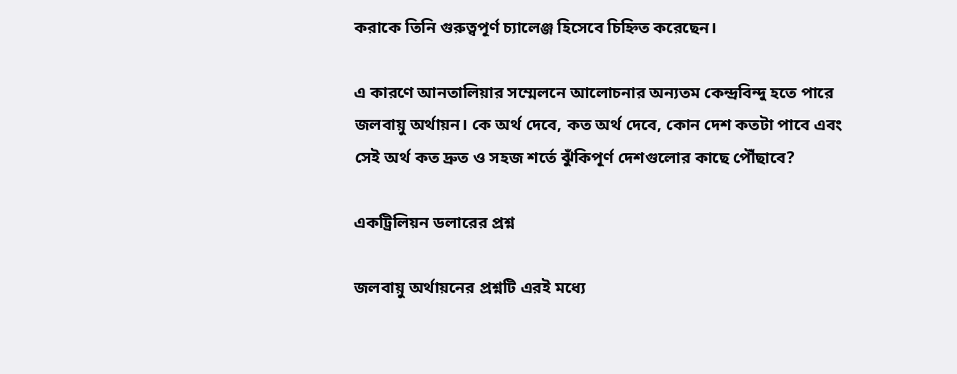করাকে তিনি গুরুত্বপূর্ণ চ্যালেঞ্জ হিসেবে চিহ্নিত করেছেন।

এ কারণে আনতালিয়ার সম্মেলনে আলোচনার অন্যতম কেন্দ্রবিন্দু হতে পারে জলবায়ু অর্থায়ন। কে অর্থ দেবে, কত অর্থ দেবে, কোন দেশ কতটা পাবে এবং সেই অর্থ কত দ্রুত ও সহজ শর্তে ঝুঁকিপূর্ণ দেশগুলোর কাছে পৌঁছাবে?

একট্রিলিয়ন ডলারের প্রশ্ন

জলবায়ু অর্থায়নের প্রশ্নটি এরই মধ্যে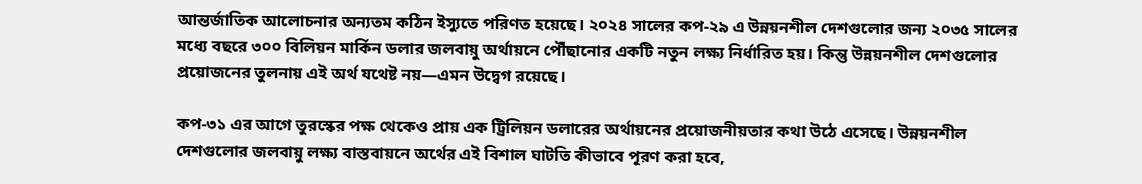আন্তর্জাতিক আলোচনার অন্যতম কঠিন ইস্যুতে পরিণত হয়েছে। ২০২৪ সালের কপ-২৯ এ উন্নয়নশীল দেশগুলোর জন্য ২০৩৫ সালের মধ্যে বছরে ৩০০ বিলিয়ন মার্কিন ডলার জলবায়ু অর্থায়নে পৌঁছানোর একটি নতুন লক্ষ্য নির্ধারিত হয়। কিন্তু উন্নয়নশীল দেশগুলোর প্রয়োজনের তুলনায় এই অর্থ যথেষ্ট নয়—এমন উদ্বেগ রয়েছে।

কপ-৩১ এর আগে তুরস্কের পক্ষ থেকেও প্রায় এক ট্রিলিয়ন ডলারের অর্থায়নের প্রয়োজনীয়তার কথা উঠে এসেছে। উন্নয়নশীল দেশগুলোর জলবায়ু লক্ষ্য বাস্তবায়নে অর্থের এই বিশাল ঘাটতি কীভাবে পূরণ করা হবে,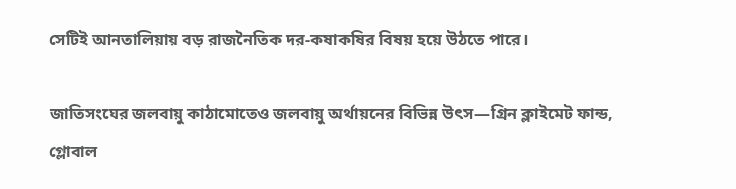সেটিই আনতালিয়ায় বড় রাজনৈতিক দর-কষাকষির বিষয় হয়ে উঠতে পারে।

জাতিসংঘের জলবায়ু কাঠামোতেও জলবায়ু অর্থায়নের বিভিন্ন উৎস—গ্রিন ক্লাইমেট ফান্ড, গ্লোবাল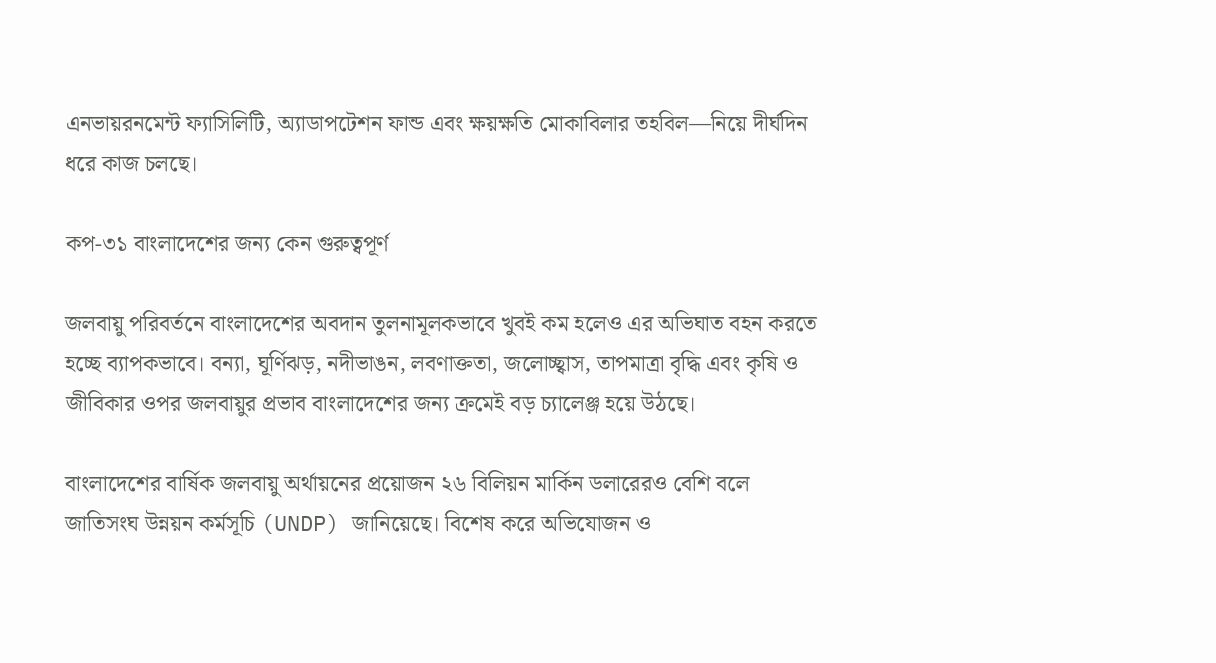এনভায়রনমেন্ট ফ্যাসিলিটি, অ্যাডাপটেশন ফান্ড এবং ক্ষয়ক্ষতি মোকাবিলার তহবিল—নিয়ে দীর্ঘদিন ধরে কাজ চলছে।

কপ-৩১ বাংলাদেশের জন্য কেন গুরুত্বপূর্ণ

জলবায়ু পরিবর্তনে বাংলাদেশের অবদান তুলনামূলকভাবে খুবই কম হলেও এর অভিঘাত বহন করতে হচ্ছে ব্যাপকভাবে। বন্যা, ঘূর্ণিঝড়, নদীভাঙন, লবণাক্ততা, জলোচ্ছ্বাস, তাপমাত্রা বৃদ্ধি এবং কৃষি ও জীবিকার ওপর জলবায়ুর প্রভাব বাংলাদেশের জন্য ক্রমেই বড় চ্যালেঞ্জ হয়ে উঠছে।

বাংলাদেশের বার্ষিক জলবায়ু অর্থায়নের প্রয়োজন ২৬ বিলিয়ন মার্কিন ডলারেরও বেশি বলে জাতিসংঘ উন্নয়ন কর্মসূচি (UNDP) জানিয়েছে। বিশেষ করে অভিযোজন ও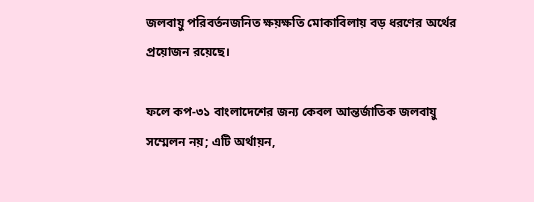জলবায়ু পরিবর্তনজনিত ক্ষয়ক্ষতি মোকাবিলায় বড় ধরণের অর্থের প্রয়োজন রয়েছে।

ফলে কপ-৩১ বাংলাদেশের জন্য কেবল আন্তর্জাতিক জলবায়ু সম্মেলন নয়; এটি অর্থায়ন,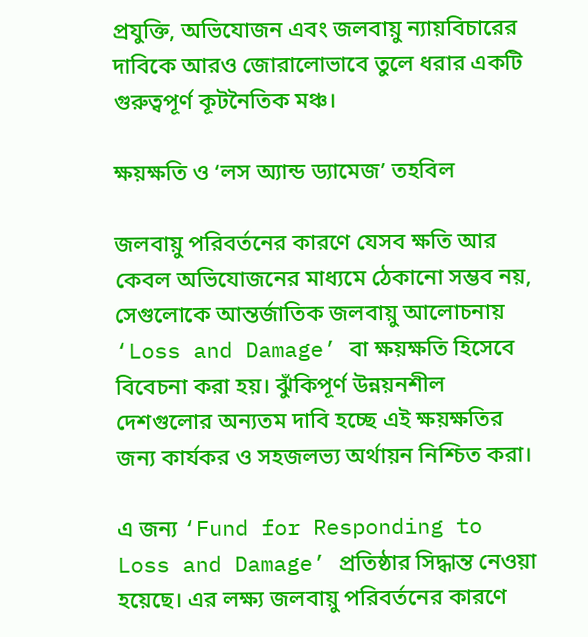প্রযুক্তি, অভিযোজন এবং জলবায়ু ন্যায়বিচারের দাবিকে আরও জোরালোভাবে তুলে ধরার একটি গুরুত্বপূর্ণ কূটনৈতিক মঞ্চ।

ক্ষয়ক্ষতি ও ‘লস অ্যান্ড ড্যামেজ’ তহবিল

জলবায়ু পরিবর্তনের কারণে যেসব ক্ষতি আর কেবল অভিযোজনের মাধ্যমে ঠেকানো সম্ভব নয়, সেগুলোকে আন্তর্জাতিক জলবায়ু আলোচনায় ‘Loss and Damage’ বা ক্ষয়ক্ষতি হিসেবে বিবেচনা করা হয়। ঝুঁকিপূর্ণ উন্নয়নশীল দেশগুলোর অন্যতম দাবি হচ্ছে এই ক্ষয়ক্ষতির জন্য কার্যকর ও সহজলভ্য অর্থায়ন নিশ্চিত করা।

এ জন্য ‘Fund for Responding to Loss and Damage’ প্রতিষ্ঠার সিদ্ধান্ত নেওয়া হয়েছে। এর লক্ষ্য জলবায়ু পরিবর্তনের কারণে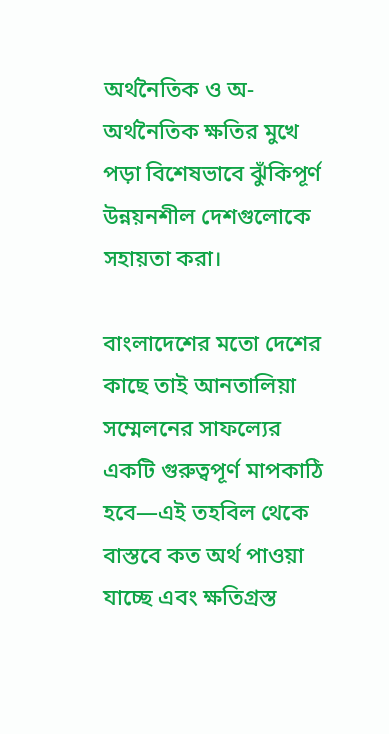অর্থনৈতিক ও অ-অর্থনৈতিক ক্ষতির মুখে পড়া বিশেষভাবে ঝুঁকিপূর্ণ উন্নয়নশীল দেশগুলোকে সহায়তা করা।

বাংলাদেশের মতো দেশের কাছে তাই আনতালিয়া সম্মেলনের সাফল্যের একটি গুরুত্বপূর্ণ মাপকাঠি হবে—এই তহবিল থেকে বাস্তবে কত অর্থ পাওয়া যাচ্ছে এবং ক্ষতিগ্রস্ত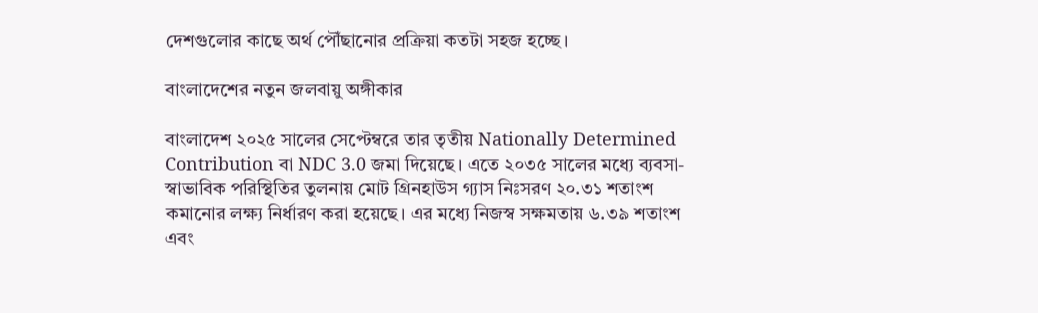দেশগুলোর কাছে অর্থ পৌঁছানোর প্রক্রিয়া কতটা সহজ হচ্ছে।

বাংলাদেশের নতুন জলবায়ু অঙ্গীকার

বাংলাদেশ ২০২৫ সালের সেপ্টেম্বরে তার তৃতীয় Nationally Determined Contribution বা NDC 3.0 জমা দিয়েছে। এতে ২০৩৫ সালের মধ্যে ব্যবসা-স্বাভাবিক পরিস্থিতির তুলনায় মোট গ্রিনহাউস গ্যাস নিঃসরণ ২০.৩১ শতাংশ কমানোর লক্ষ্য নির্ধারণ করা হয়েছে। এর মধ্যে নিজস্ব সক্ষমতায় ৬.৩৯ শতাংশ এবং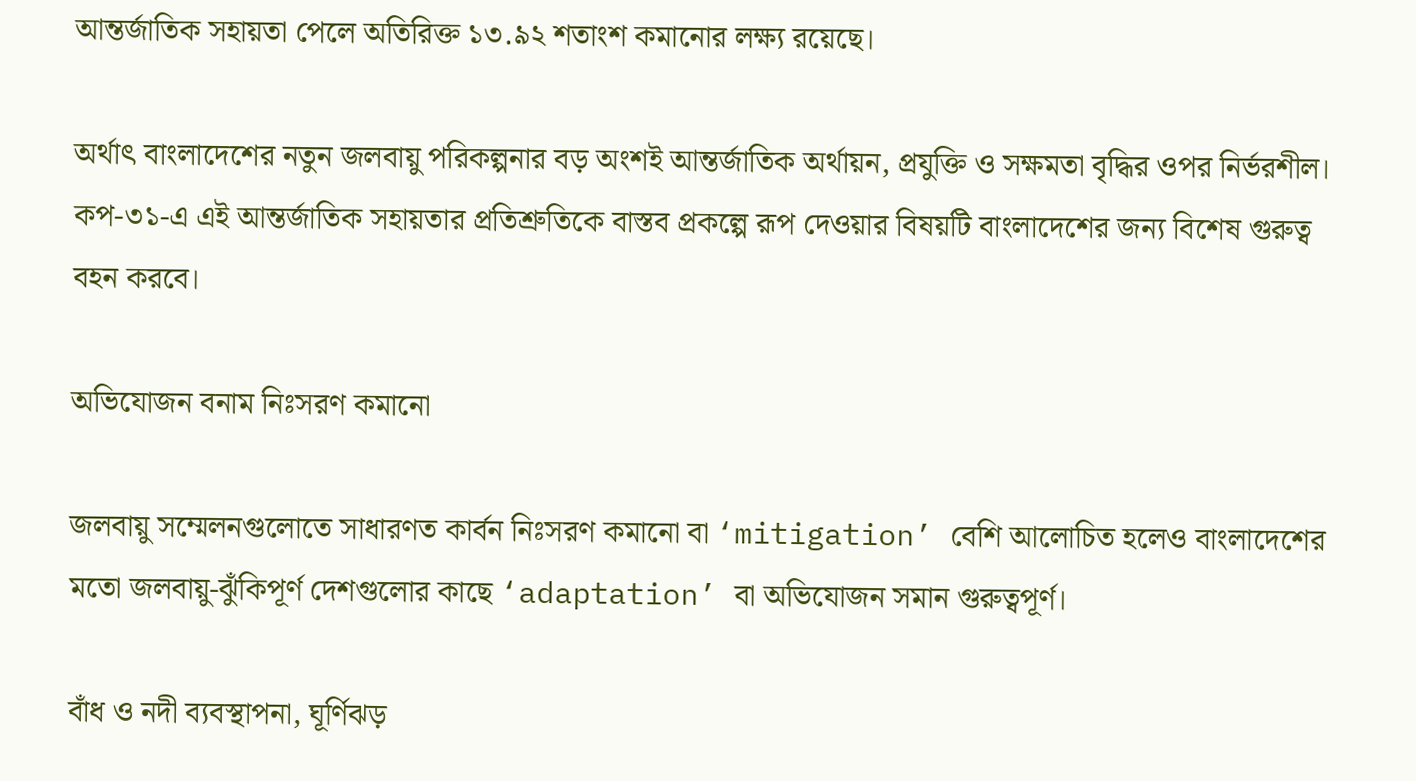আন্তর্জাতিক সহায়তা পেলে অতিরিক্ত ১৩.৯২ শতাংশ কমানোর লক্ষ্য রয়েছে।

অর্থাৎ বাংলাদেশের নতুন জলবায়ু পরিকল্পনার বড় অংশই আন্তর্জাতিক অর্থায়ন, প্রযুক্তি ও সক্ষমতা বৃদ্ধির ওপর নির্ভরশীল। কপ-৩১-এ এই আন্তর্জাতিক সহায়তার প্রতিশ্রুতিকে বাস্তব প্রকল্পে রূপ দেওয়ার বিষয়টি বাংলাদেশের জন্য বিশেষ গুরুত্ব বহন করবে।

অভিযোজন বনাম নিঃসরণ কমানো

জলবায়ু সম্মেলনগুলোতে সাধারণত কার্বন নিঃসরণ কমানো বা ‘mitigation’ বেশি আলোচিত হলেও বাংলাদেশের মতো জলবায়ু-ঝুঁকিপূর্ণ দেশগুলোর কাছে ‘adaptation’ বা অভিযোজন সমান গুরুত্বপূর্ণ।

বাঁধ ও নদী ব্যবস্থাপনা, ঘূর্ণিঝড়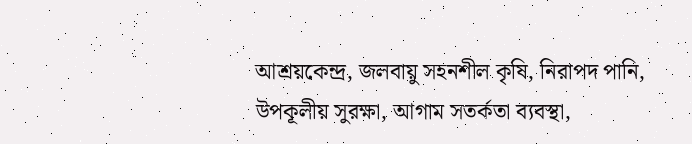আশ্রয়কেন্দ্র, জলবায়ু সহনশীল কৃষি, নিরাপদ পানি, উপকূলীয় সুরক্ষা, আগাম সতর্কতা ব্যবস্থা,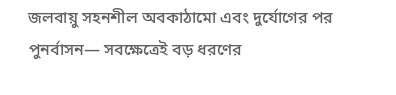জলবায়ু সহনশীল অবকাঠামো এবং দুর্যোগের পর পুনর্বাসন— সবক্ষেত্রেই বড় ধরণের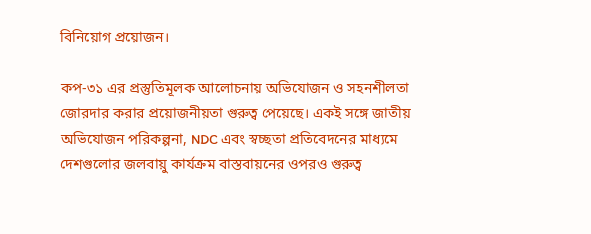বিনিয়োগ প্রয়োজন।

কপ-৩১ এর প্রস্তুতিমূলক আলোচনায় অভিযোজন ও সহনশীলতা জোরদার করার প্রয়োজনীয়তা গুরুত্ব পেয়েছে। একই সঙ্গে জাতীয় অভিযোজন পরিকল্পনা, NDC এবং স্বচ্ছতা প্রতিবেদনের মাধ্যমে দেশগুলোর জলবায়ু কার্যক্রম বাস্তবায়নের ওপরও গুরুত্ব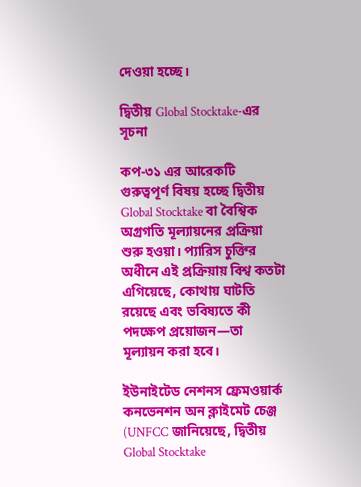দেওয়া হচ্ছে।

দ্বিতীয় Global Stocktake-এর সূচনা

কপ-৩১ এর আরেকটি গুরুত্বপূর্ণ বিষয় হচ্ছে দ্বিতীয় Global Stocktake বা বৈশ্বিক অগ্রগতি মূল্যায়নের প্রক্রিয়া শুরু হওয়া। প্যারিস চুক্তির অধীনে এই প্রক্রিয়ায় বিশ্ব কতটা এগিয়েছে, কোথায় ঘাটতি রয়েছে এবং ভবিষ্যতে কী পদক্ষেপ প্রয়োজন—তা মূল্যায়ন করা হবে।

ইউনাইটেড নেশনস ফ্রেমওয়ার্ক কনভেনশন অন ক্লাইমেট চেঞ্জ (UNFCC জানিয়েছে, দ্বিতীয় Global Stocktake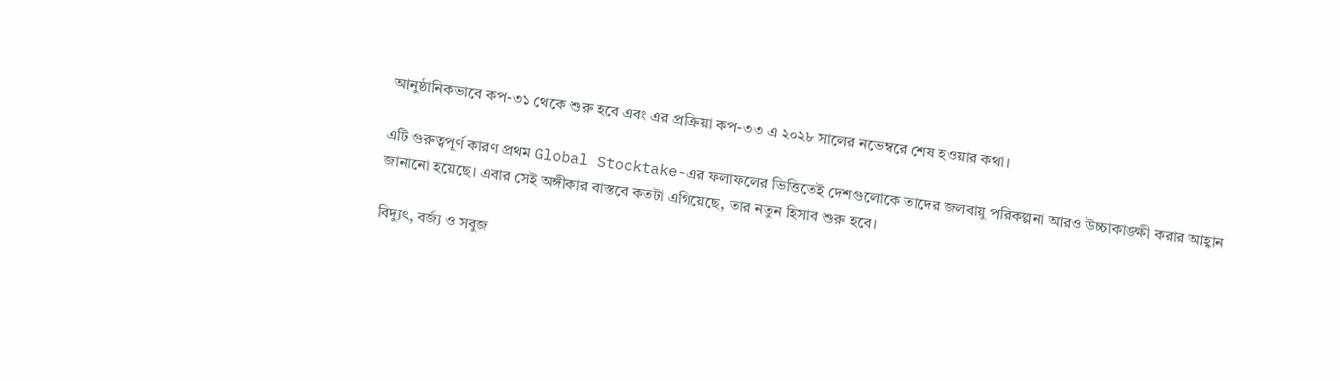আনুষ্ঠানিকভাবে কপ-৩১ থেকে শুরু হবে এবং এর প্রক্রিয়া কপ-৩৩ এ ২০২৮ সালের নভেম্বরে শেষ হওয়ার কথা।

এটি গুরুত্বপূর্ণ কারণ প্রথম Global Stocktake-এর ফলাফলের ভিত্তিতেই দেশগুলোকে তাদের জলবায়ু পরিকল্পনা আরও উচ্চাকাঙ্ক্ষী করার আহ্বান জানানো হয়েছে। এবার সেই অঙ্গীকার বাস্তবে কতটা এগিয়েছে, তার নতুন হিসাব শুরু হবে।

বিদ্যুৎ, বর্জ্য ও সবুজ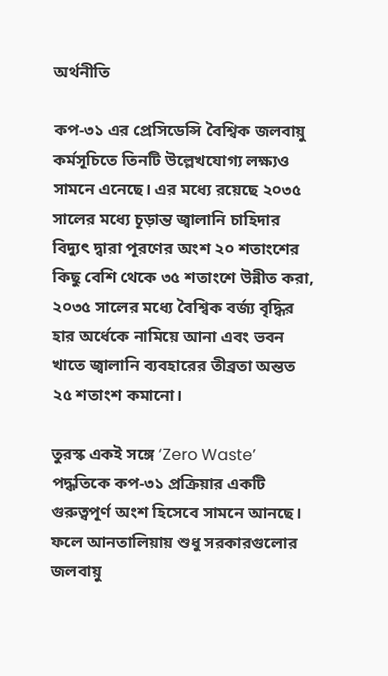অর্থনীতি

কপ-৩১ এর প্রেসিডেন্সি বৈশ্বিক জলবায়ু কর্মসূচিতে তিনটি উল্লেখযোগ্য লক্ষ্যও সামনে এনেছে। এর মধ্যে রয়েছে ২০৩৫ সালের মধ্যে চূড়ান্ত জ্বালানি চাহিদার বিদ্যুৎ দ্বারা পূরণের অংশ ২০ শতাংশের কিছু বেশি থেকে ৩৫ শতাংশে উন্নীত করা, ২০৩৫ সালের মধ্যে বৈশ্বিক বর্জ্য বৃদ্ধির হার অর্ধেকে নামিয়ে আনা এবং ভবন খাতে জ্বালানি ব্যবহারের তীব্রতা অন্তত ২৫ শতাংশ কমানো।

তুরস্ক একই সঙ্গে ‘Zero Waste’ পদ্ধতিকে কপ-৩১ প্রক্রিয়ার একটি গুরুত্বপূর্ণ অংশ হিসেবে সামনে আনছে। ফলে আনতালিয়ায় শুধু সরকারগুলোর জলবায়ু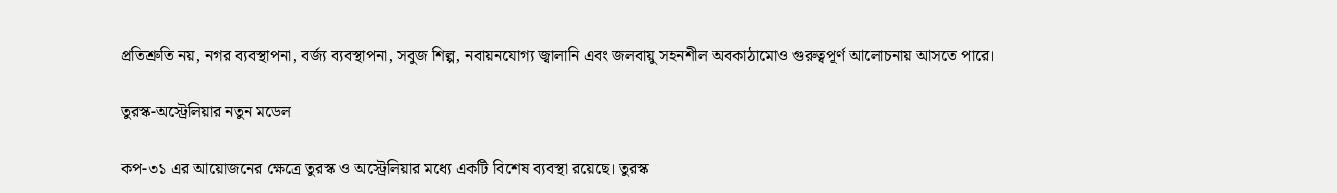প্রতিশ্রুতি নয়, নগর ব্যবস্থাপনা, বর্জ্য ব্যবস্থাপনা, সবুজ শিল্প, নবায়নযোগ্য জ্বালানি এবং জলবায়ু সহনশীল অবকাঠামোও গুরুত্বপূর্ণ আলোচনায় আসতে পারে।

তুরস্ক-অস্ট্রেলিয়ার নতুন মডেল

কপ-৩১ এর আয়োজনের ক্ষেত্রে তুরস্ক ও অস্ট্রেলিয়ার মধ্যে একটি বিশেষ ব্যবস্থা রয়েছে। তুরস্ক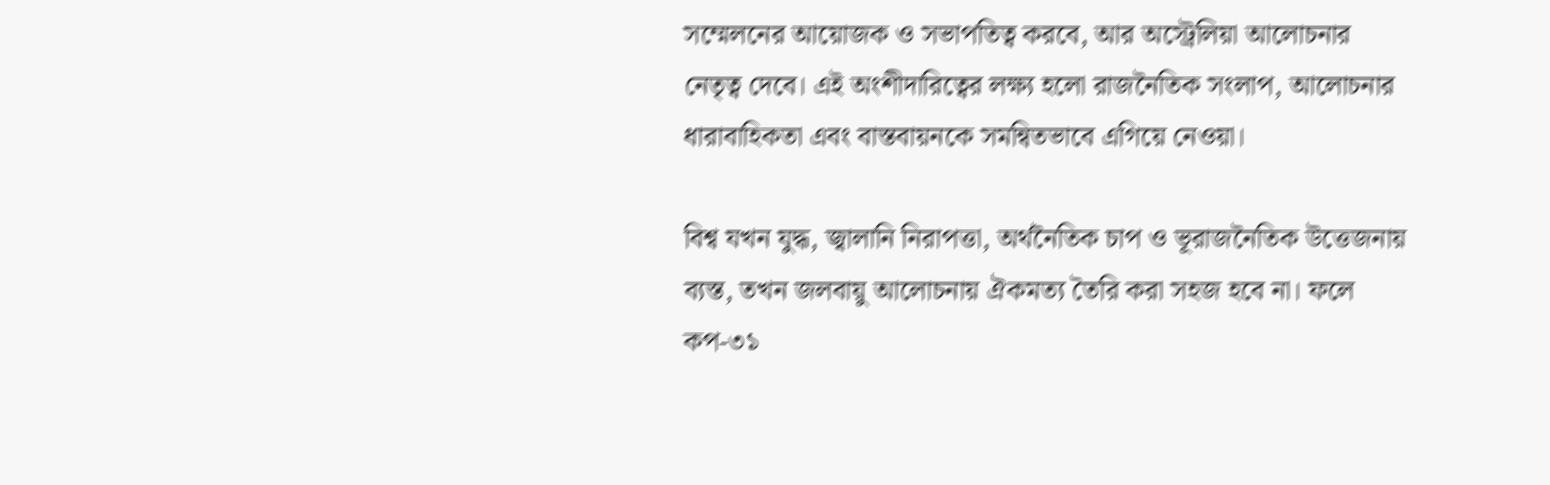সম্মেলনের আয়োজক ও সভাপতিত্ব করবে, আর অস্ট্রেলিয়া আলোচনার নেতৃত্ব দেবে। এই অংশীদারিত্বের লক্ষ্য হলো রাজনৈতিক সংলাপ, আলোচনার ধারাবাহিকতা এবং বাস্তবায়নকে সমন্বিতভাবে এগিয়ে নেওয়া।

বিশ্ব যখন যুদ্ধ, জ্বালানি নিরাপত্তা, অর্থনৈতিক চাপ ও ভূরাজনৈতিক উত্তেজনায় ব্যস্ত, তখন জলবায়ু আলোচনায় ঐকমত্য তৈরি করা সহজ হবে না। ফলে কপ-৩১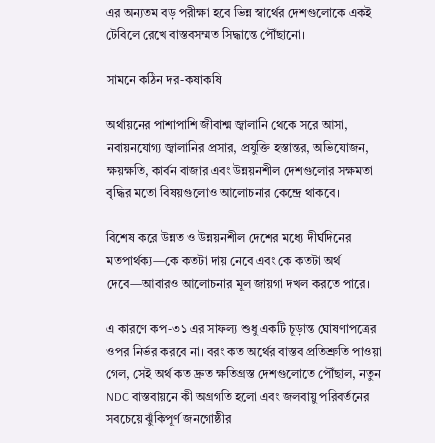এর অন্যতম বড় পরীক্ষা হবে ভিন্ন স্বার্থের দেশগুলোকে একই টেবিলে রেখে বাস্তবসম্মত সিদ্ধান্তে পৌঁছানো।

সামনে কঠিন দর-কষাকষি

অর্থায়নের পাশাপাশি জীবাশ্ম জ্বালানি থেকে সরে আসা, নবায়নযোগ্য জ্বালানির প্রসার, প্রযুক্তি হস্তান্তর, অভিযোজন, ক্ষয়ক্ষতি, কার্বন বাজার এবং উন্নয়নশীল দেশগুলোর সক্ষমতা বৃদ্ধির মতো বিষয়গুলোও আলোচনার কেন্দ্রে থাকবে।

বিশেষ করে উন্নত ও উন্নয়নশীল দেশের মধ্যে দীর্ঘদিনের মতপার্থক্য—কে কতটা দায় নেবে এবং কে কতটা অর্থ দেবে—আবারও আলোচনার মূল জায়গা দখল করতে পারে।

এ কারণে কপ-৩১ এর সাফল্য শুধু একটি চূড়ান্ত ঘোষণাপত্রের ওপর নির্ভর করবে না। বরং কত অর্থের বাস্তব প্রতিশ্রুতি পাওয়া গেল, সেই অর্থ কত দ্রুত ক্ষতিগ্রস্ত দেশগুলোতে পৌঁছাল, নতুন NDC বাস্তবায়নে কী অগ্রগতি হলো এবং জলবায়ু পরিবর্তনের সবচেয়ে ঝুঁকিপূর্ণ জনগোষ্ঠীর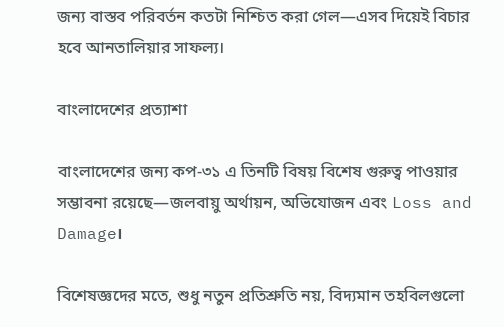জন্য বাস্তব পরিবর্তন কতটা নিশ্চিত করা গেল—এসব দিয়েই বিচার হবে আনতালিয়ার সাফল্য।

বাংলাদেশের প্রত্যাশা

বাংলাদেশের জন্য কপ-৩১ এ তিনটি বিষয় বিশেষ গুরুত্ব পাওয়ার সম্ভাবনা রয়েছে—জলবায়ু অর্থায়ন, অভিযোজন এবং Loss and Damage।

বিশেষজ্ঞদের মতে, শুধু নতুন প্রতিশ্রুতি নয়, বিদ্যমান তহবিলগুলো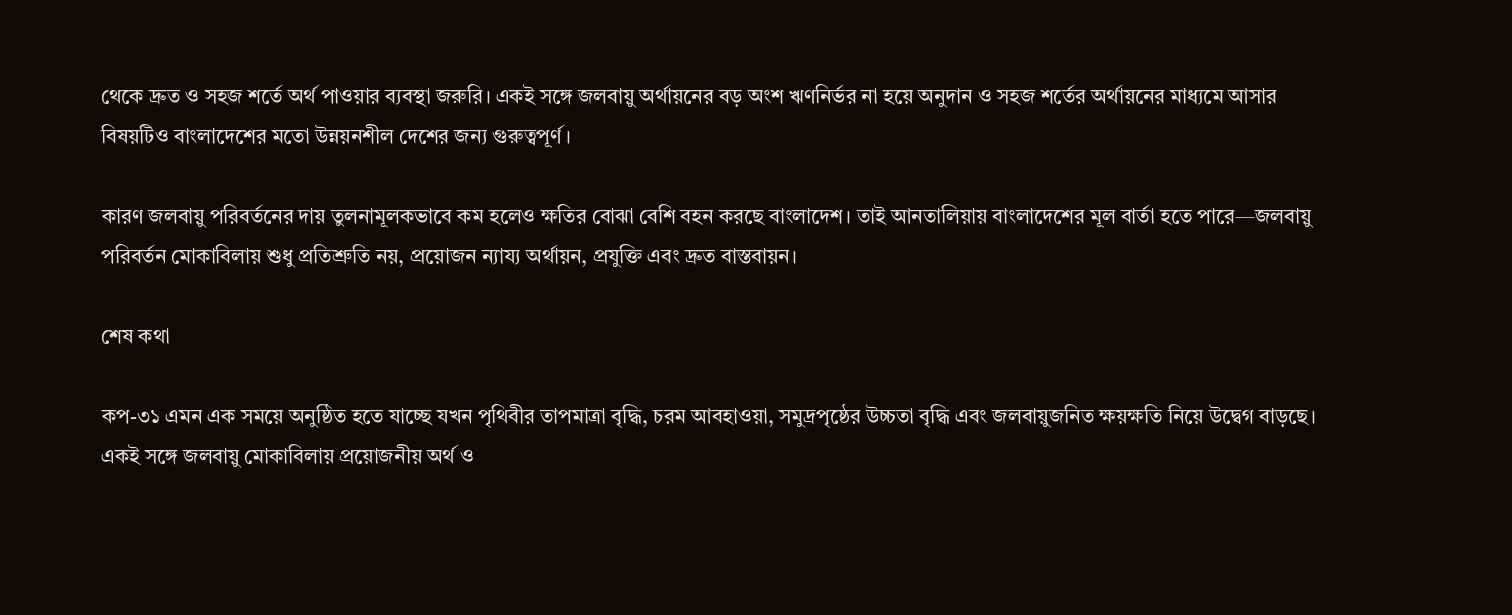থেকে দ্রুত ও সহজ শর্তে অর্থ পাওয়ার ব্যবস্থা জরুরি। একই সঙ্গে জলবায়ু অর্থায়নের বড় অংশ ঋণনির্ভর না হয়ে অনুদান ও সহজ শর্তের অর্থায়নের মাধ্যমে আসার বিষয়টিও বাংলাদেশের মতো উন্নয়নশীল দেশের জন্য গুরুত্বপূর্ণ।

কারণ জলবায়ু পরিবর্তনের দায় তুলনামূলকভাবে কম হলেও ক্ষতির বোঝা বেশি বহন করছে বাংলাদেশ। তাই আনতালিয়ায় বাংলাদেশের মূল বার্তা হতে পারে—জলবায়ু পরিবর্তন মোকাবিলায় শুধু প্রতিশ্রুতি নয়, প্রয়োজন ন্যায্য অর্থায়ন, প্রযুক্তি এবং দ্রুত বাস্তবায়ন।

শেষ কথা

কপ-৩১ এমন এক সময়ে অনুষ্ঠিত হতে যাচ্ছে যখন পৃথিবীর তাপমাত্রা বৃদ্ধি, চরম আবহাওয়া, সমুদ্রপৃষ্ঠের উচ্চতা বৃদ্ধি এবং জলবায়ুজনিত ক্ষয়ক্ষতি নিয়ে উদ্বেগ বাড়ছে। একই সঙ্গে জলবায়ু মোকাবিলায় প্রয়োজনীয় অর্থ ও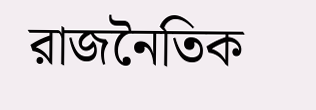রাজনৈতিক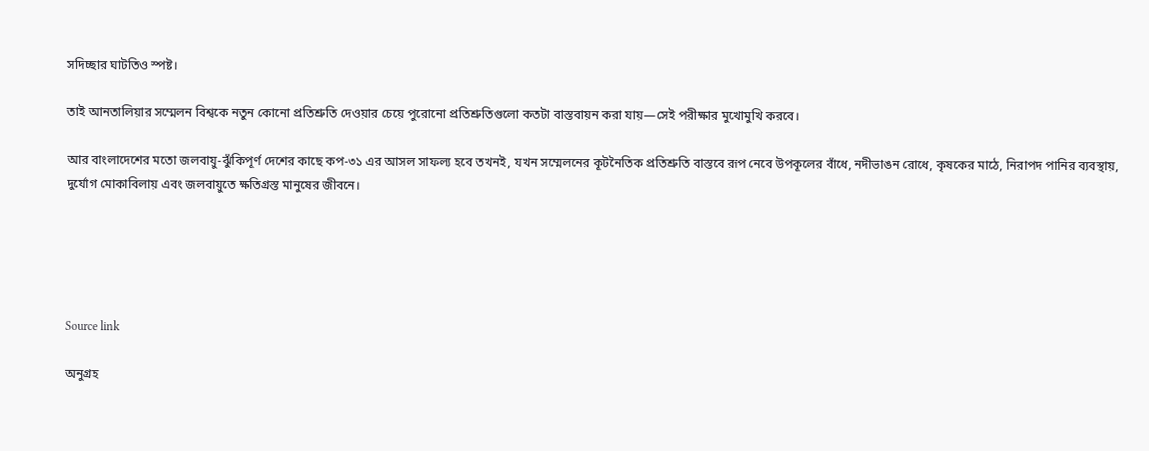সদিচ্ছার ঘাটতিও স্পষ্ট।

তাই আনতালিয়ার সম্মেলন বিশ্বকে নতুন কোনো প্রতিশ্রুতি দেওয়ার চেয়ে পুরোনো প্রতিশ্রুতিগুলো কতটা বাস্তবায়ন করা যায়—সেই পরীক্ষার মুখোমুখি করবে।

আর বাংলাদেশের মতো জলবায়ু-ঝুঁকিপূর্ণ দেশের কাছে কপ-৩১ এর আসল সাফল্য হবে তখনই, যখন সম্মেলনের কূটনৈতিক প্রতিশ্রুতি বাস্তবে রূপ নেবে উপকূলের বাঁধে, নদীভাঙন রোধে, কৃষকের মাঠে, নিরাপদ পানির ব্যবস্থায়, দুর্যোগ মোকাবিলায় এবং জলবায়ুতে ক্ষতিগ্রস্ত মানুষের জীবনে।





Source link

অনুগ্রহ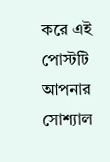করে এই পোস্টটি আপনার সোশ্যাল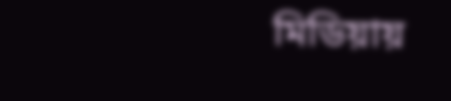মিডিয়ায়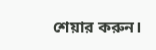শেয়ার করুন।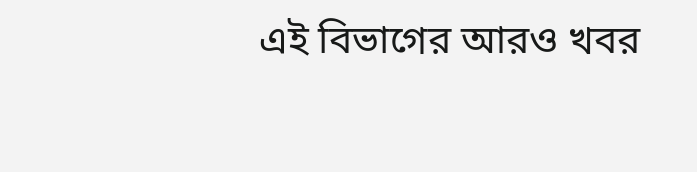এই বিভাগের আরও খবর